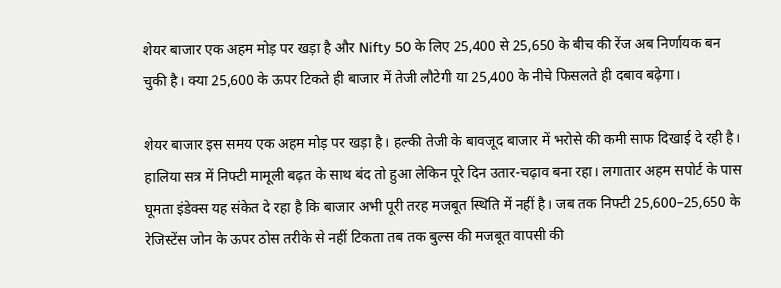शेयर बाजार एक अहम मोड़ पर खड़ा है और Nifty 50 के लिए 25,400 से 25,650 के बीच की रेंज अब निर्णायक बन चुकी है। क्या 25,600 के ऊपर टिकते ही बाजार में तेजी लौटेगी या 25,400 के नीचे फिसलते ही दबाव बढ़ेगा।

शेयर बाजार इस समय एक अहम मोड़ पर खड़ा है। हल्की तेजी के बावजूद बाजार में भरोसे की कमी साफ दिखाई दे रही है। हालिया सत्र में निफ्टी मामूली बढ़त के साथ बंद तो हुआ लेकिन पूरे दिन उतार-चढ़ाव बना रहा। लगातार अहम सपोर्ट के पास घूमता इंडेक्स यह संकेत दे रहा है कि बाजार अभी पूरी तरह मजबूत स्थिति में नहीं है। जब तक निफ्टी 25,600–25,650 के रेजिस्टेंस जोन के ऊपर ठोस तरीके से नहीं टिकता तब तक बुल्स की मजबूत वापसी की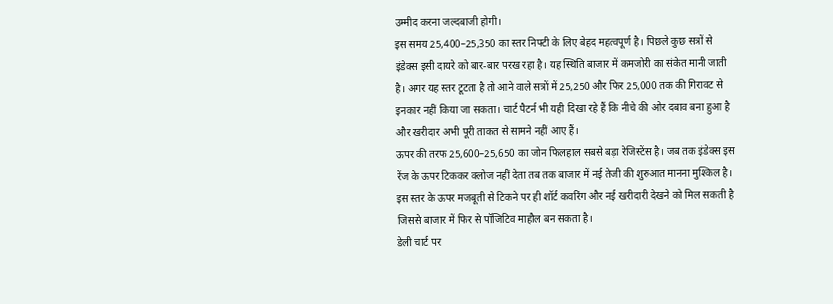उम्मीद करना जल्दबाजी होगी।
इस समय 25,400–25,350 का स्तर निफ्टी के लिए बेहद महत्वपूर्ण है। पिछले कुछ सत्रों से इंडेक्स इसी दायरे को बार-बार परख रहा है। यह स्थिति बाजार में कमजोरी का संकेत मानी जाती है। अगर यह स्तर टूटता है तो आने वाले सत्रों में 25,250 और फिर 25,000 तक की गिरावट से इनकार नहीं किया जा सकता। चार्ट पैटर्न भी यही दिखा रहे हैं कि नीचे की ओर दबाव बना हुआ है और खरीदार अभी पूरी ताकत से सामने नहीं आए हैं।
ऊपर की तरफ 25,600–25,650 का जोन फिलहाल सबसे बड़ा रेजिस्टेंस है। जब तक इंडेक्स इस रेंज के ऊपर टिककर क्लोज नहीं देता तब तक बाजार में नई तेजी की शुरुआत मानना मुश्किल है। इस स्तर के ऊपर मजबूती से टिकने पर ही शॉर्ट कवरिंग और नई खरीदारी देखने को मिल सकती है जिससे बाजार में फिर से पॉजिटिव माहौल बन सकता है।
डेली चार्ट पर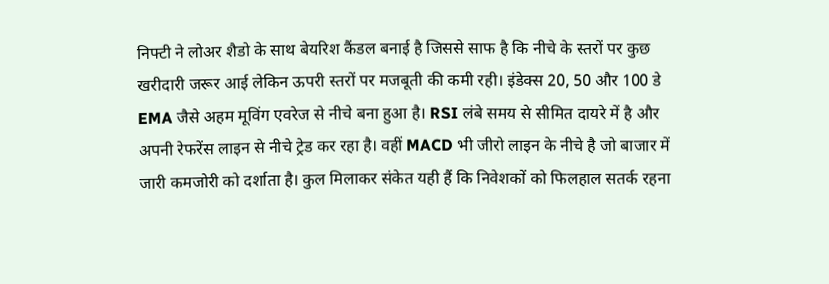निफ्टी ने लोअर शैडो के साथ बेयरिश कैंडल बनाई है जिससे साफ है कि नीचे के स्तरों पर कुछ खरीदारी जरूर आई लेकिन ऊपरी स्तरों पर मजबूती की कमी रही। इंडेक्स 20, 50 और 100 डे EMA जैसे अहम मूविंग एवरेज से नीचे बना हुआ है। RSI लंबे समय से सीमित दायरे में है और अपनी रेफरेंस लाइन से नीचे ट्रेड कर रहा है। वहीं MACD भी जीरो लाइन के नीचे है जो बाजार में जारी कमजोरी को दर्शाता है। कुल मिलाकर संकेत यही हैं कि निवेशकों को फिलहाल सतर्क रहना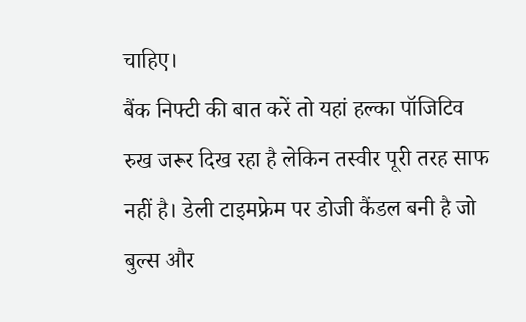चाहिए।
बैंक निफ्टी की बात करें तो यहां हल्का पॉजिटिव रुख जरूर दिख रहा है लेकिन तस्वीर पूरी तरह साफ नहीं है। डेली टाइमफ्रेम पर डोजी कैंडल बनी है जो बुल्स और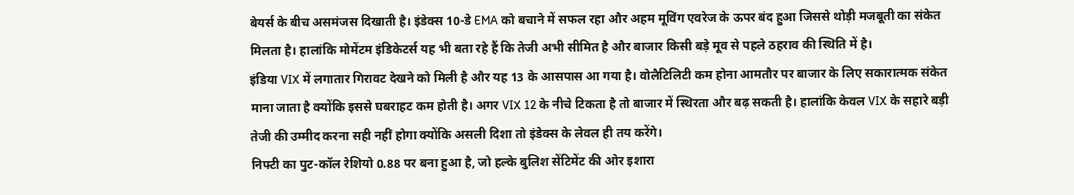बेयर्स के बीच असमंजस दिखाती है। इंडेक्स 10-डे EMA को बचाने में सफल रहा और अहम मूविंग एवरेज के ऊपर बंद हुआ जिससे थोड़ी मजबूती का संकेत मिलता है। हालांकि मोमेंटम इंडिकेटर्स यह भी बता रहे हैं कि तेजी अभी सीमित है और बाजार किसी बड़े मूव से पहले ठहराव की स्थिति में है।
इंडिया VIX में लगातार गिरावट देखने को मिली है और यह 13 के आसपास आ गया है। वोलैटिलिटी कम होना आमतौर पर बाजार के लिए सकारात्मक संकेत माना जाता है क्योंकि इससे घबराहट कम होती है। अगर VIX 12 के नीचे टिकता है तो बाजार में स्थिरता और बढ़ सकती है। हालांकि केवल VIX के सहारे बड़ी तेजी की उम्मीद करना सही नहीं होगा क्योंकि असली दिशा तो इंडेक्स के लेवल ही तय करेंगे।
निफ्टी का पुट-कॉल रेशियो 0.88 पर बना हुआ है, जो हल्के बुलिश सेंटिमेंट की ओर इशारा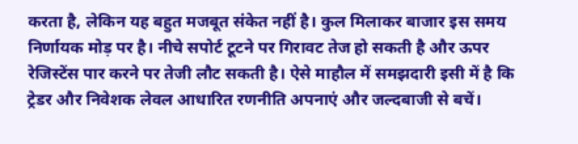करता है, लेकिन यह बहुत मजबूत संकेत नहीं है। कुल मिलाकर बाजार इस समय निर्णायक मोड़ पर है। नीचे सपोर्ट टूटने पर गिरावट तेज हो सकती है और ऊपर रेजिस्टेंस पार करने पर तेजी लौट सकती है। ऐसे माहौल में समझदारी इसी में है कि ट्रेडर और निवेशक लेवल आधारित रणनीति अपनाएं और जल्दबाजी से बचें।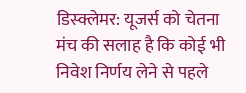डिस्क्लेमर: यूजर्स को चेतना मंच की सलाह है कि कोई भी निवेश निर्णय लेने से पहले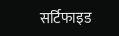सर्टिफाइड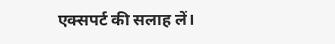एक्सपर्ट की सलाह लें।